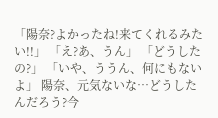「陽奈?よかったね!来てくれるみたい!!」 「え?あ、うん」 「どうしたの?」 「いや、ううん、何にもないよ」 陽奈、元気ないな…どうしたんだろう?今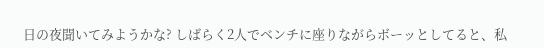日の夜聞いてみようかな? しばらく2人でベンチに座りながらボーッとしてると、私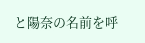と陽奈の名前を呼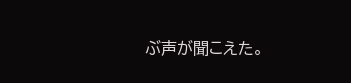ぶ声が聞こえた。